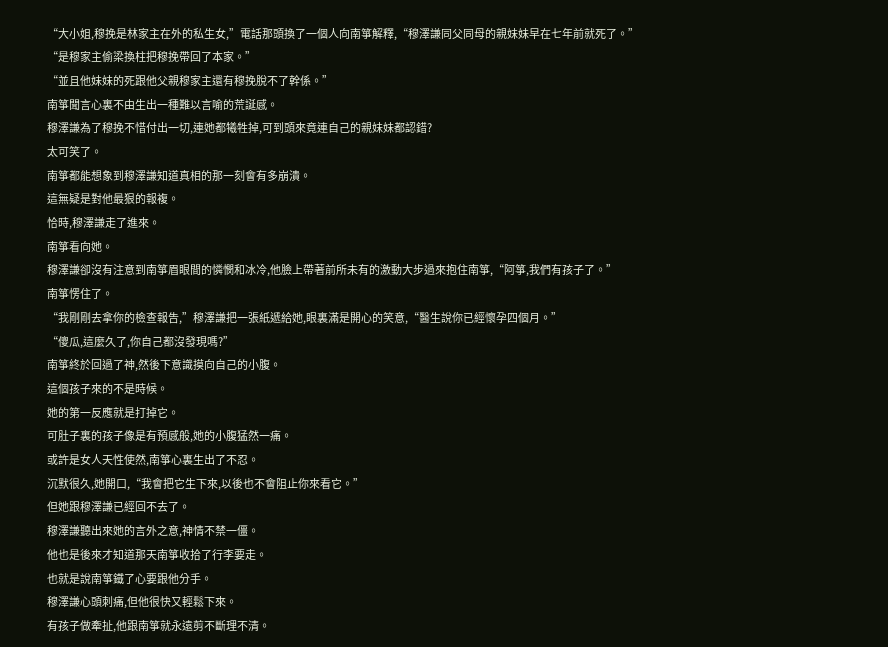“大小姐,穆挽是林家主在外的私生女,”電話那頭換了一個人向南箏解釋,“穆澤謙同父同母的親妹妹早在七年前就死了。”
“是穆家主偷梁換柱把穆挽帶回了本家。”
“並且他妹妹的死跟他父親穆家主還有穆挽脫不了幹係。”
南箏聞言心裏不由生出一種難以言喻的荒誕感。
穆澤謙為了穆挽不惜付出一切,連她都犧牲掉,可到頭來竟連自己的親妹妹都認錯?
太可笑了。
南箏都能想象到穆澤謙知道真相的那一刻會有多崩潰。
這無疑是對他最狠的報複。
恰時,穆澤謙走了進來。
南箏看向她。
穆澤謙卻沒有注意到南箏眉眼間的憐憫和冰冷,他臉上帶著前所未有的激動大步過來抱住南箏,“阿箏,我們有孩子了。”
南箏愣住了。
“我剛剛去拿你的檢查報告,”穆澤謙把一張紙遞給她,眼裏滿是開心的笑意,“醫生說你已經懷孕四個月。”
“傻瓜,這麼久了,你自己都沒發現嗎?”
南箏終於回過了神,然後下意識摸向自己的小腹。
這個孩子來的不是時候。
她的第一反應就是打掉它。
可肚子裏的孩子像是有預感般,她的小腹猛然一痛。
或許是女人天性使然,南箏心裏生出了不忍。
沉默很久,她開口,“我會把它生下來,以後也不會阻止你來看它。”
但她跟穆澤謙已經回不去了。
穆澤謙聽出來她的言外之意,神情不禁一僵。
他也是後來才知道那天南箏收拾了行李要走。
也就是說南箏鐵了心要跟他分手。
穆澤謙心頭刺痛,但他很快又輕鬆下來。
有孩子做牽扯,他跟南箏就永遠剪不斷理不清。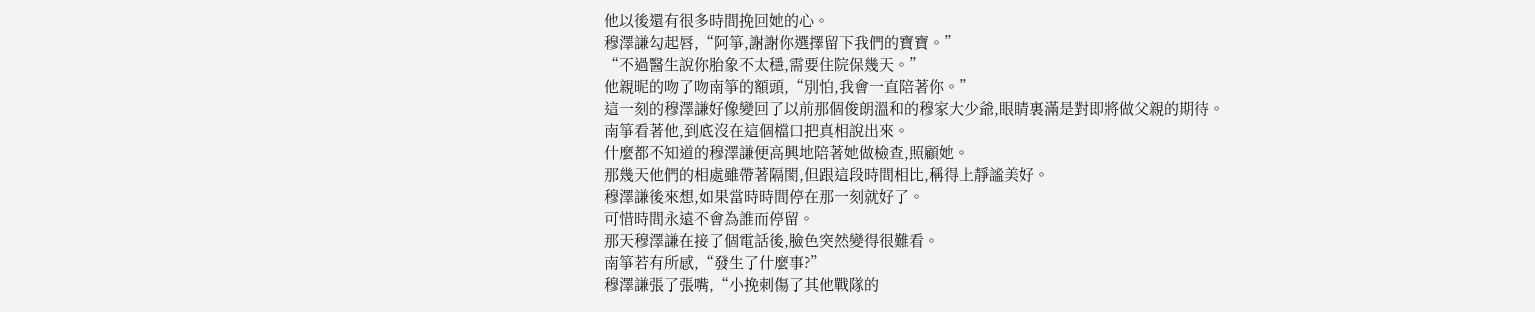他以後還有很多時間挽回她的心。
穆澤謙勾起唇,“阿箏,謝謝你選擇留下我們的寶寶。”
“不過醫生說你胎象不太穩,需要住院保幾天。”
他親昵的吻了吻南箏的額頭,“別怕,我會一直陪著你。”
這一刻的穆澤謙好像變回了以前那個俊朗溫和的穆家大少爺,眼睛裏滿是對即將做父親的期待。
南箏看著他,到底沒在這個檔口把真相說出來。
什麼都不知道的穆澤謙便高興地陪著她做檢查,照顧她。
那幾天他們的相處雖帶著隔閡,但跟這段時間相比,稱得上靜謐美好。
穆澤謙後來想,如果當時時間停在那一刻就好了。
可惜時間永遠不會為誰而停留。
那天穆澤謙在接了個電話後,臉色突然變得很難看。
南箏若有所感,“發生了什麼事?”
穆澤謙張了張嘴,“小挽刺傷了其他戰隊的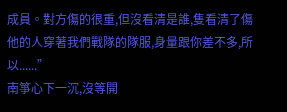成員。對方傷的很重,但沒看清是誰,隻看清了傷他的人穿著我們戰隊的隊服,身量跟你差不多,所以......”
南箏心下一沉,沒等開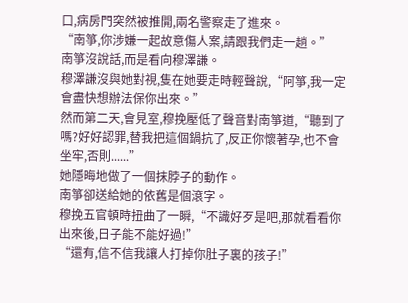口,病房門突然被推開,兩名警察走了進來。
“南箏,你涉嫌一起故意傷人案,請跟我們走一趟。”
南箏沒說話,而是看向穆澤謙。
穆澤謙沒與她對視,隻在她要走時輕聲說,“阿箏,我一定會盡快想辦法保你出來。”
然而第二天,會見室,穆挽壓低了聲音對南箏道,“聽到了嗎?好好認罪,替我把這個鍋抗了,反正你懷著孕,也不會坐牢,否則......”
她隱晦地做了一個抹脖子的動作。
南箏卻送給她的依舊是個滾字。
穆挽五官頓時扭曲了一瞬,“不識好歹是吧,那就看看你出來後,日子能不能好過!”
“還有,信不信我讓人打掉你肚子裏的孩子!”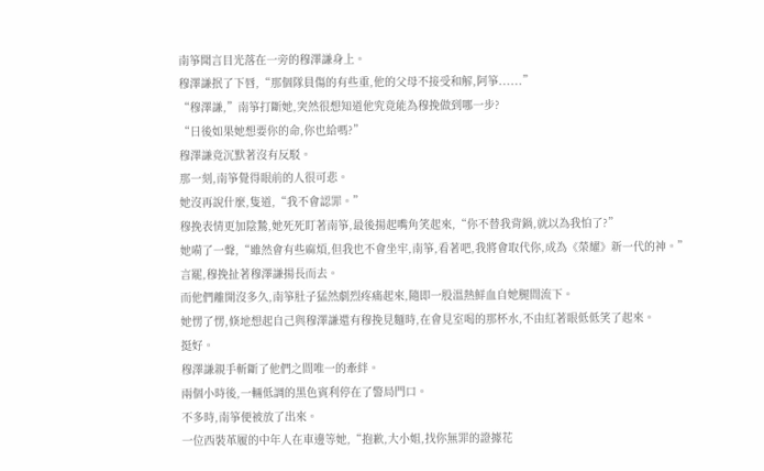南箏聞言目光落在一旁的穆澤謙身上。
穆澤謙抿了下唇,“那個隊員傷的有些重,他的父母不接受和解,阿箏......”
“穆澤謙,”南箏打斷她,突然很想知道他究竟能為穆挽做到哪一步?
“日後如果她想要你的命,你也給嗎?”
穆澤謙竟沉默著沒有反駁。
那一刻,南箏覺得眼前的人很可悲。
她沒再說什麼,隻道,“我不會認罪。”
穆挽表情更加陰鷙,她死死盯著南箏,最後揚起嘴角笑起來,“你不替我背鍋,就以為我怕了?”
她嗬了一聲,“雖然會有些麻煩,但我也不會坐牢,南箏,看著吧,我將會取代你,成為《榮耀》新一代的神。”
言罷,穆挽扯著穆澤謙揚長而去。
而他們離開沒多久,南箏肚子猛然劇烈疼痛起來,隨即一股溫熱鮮血自她腿間流下。
她愣了愣,倏地想起自己與穆澤謙還有穆挽見麵時,在會見室喝的那杯水,不由紅著眼低低笑了起來。
挺好。
穆澤謙親手斬斷了他們之間唯一的牽絆。
兩個小時後,一輛低調的黑色賓利停在了警局門口。
不多時,南箏便被放了出來。
一位西裝革履的中年人在車邊等她,“抱歉,大小姐,找你無罪的證據花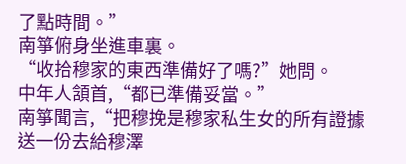了點時間。”
南箏俯身坐進車裏。
“收拾穆家的東西準備好了嗎?”她問。
中年人頷首,“都已準備妥當。”
南箏聞言,“把穆挽是穆家私生女的所有證據送一份去給穆澤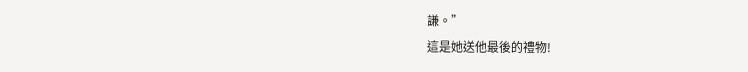謙。”
這是她送他最後的禮物!